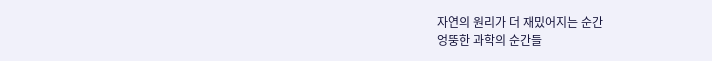자연의 원리가 더 재밌어지는 순간
엉뚱한 과학의 순간들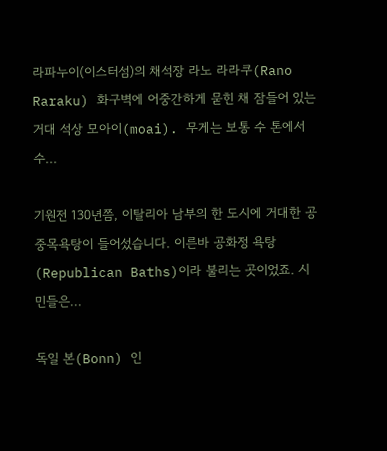라파누이(이스터섬)의 채석장 라노 라라쿠(Rano Raraku) 화구벽에 어중간하게 묻힌 채 잠들어 있는 거대 석상 모아이(moai). 무게는 보통 수 톤에서 수...

기원전 130년쯤, 이탈리아 남부의 한 도시에 거대한 공중목욕탕이 들어섰습니다. 이른바 공화정 욕탕(Republican Baths)이라 불리는 곳이었죠. 시민들은...

독일 본(Bonn) 인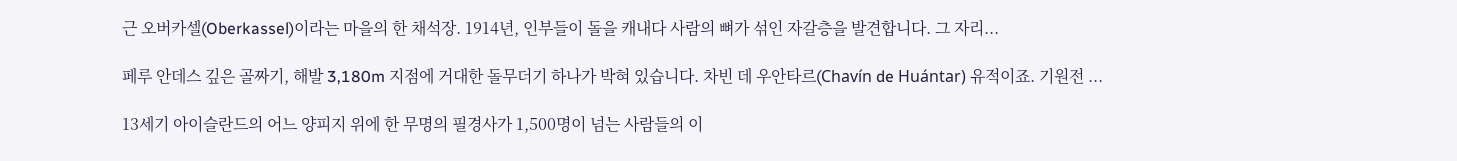근 오버카셀(Oberkassel)이라는 마을의 한 채석장. 1914년, 인부들이 돌을 캐내다 사람의 뼈가 섞인 자갈층을 발견합니다. 그 자리...

페루 안데스 깊은 골짜기, 해발 3,180m 지점에 거대한 돌무더기 하나가 박혀 있습니다. 차빈 데 우안타르(Chavín de Huántar) 유적이죠. 기원전 ...

13세기 아이슬란드의 어느 양피지 위에 한 무명의 필경사가 1,500명이 넘는 사람들의 이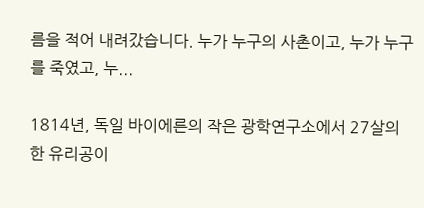름을 적어 내려갔습니다. 누가 누구의 사촌이고, 누가 누구를 죽였고, 누...

1814년, 독일 바이에른의 작은 광학연구소에서 27살의 한 유리공이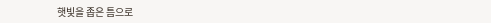햇빛을 좁은 틈으로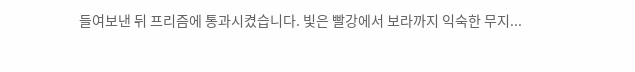들여보낸 뒤 프리즘에 통과시켰습니다. 빛은 빨강에서 보라까지 익숙한 무지...